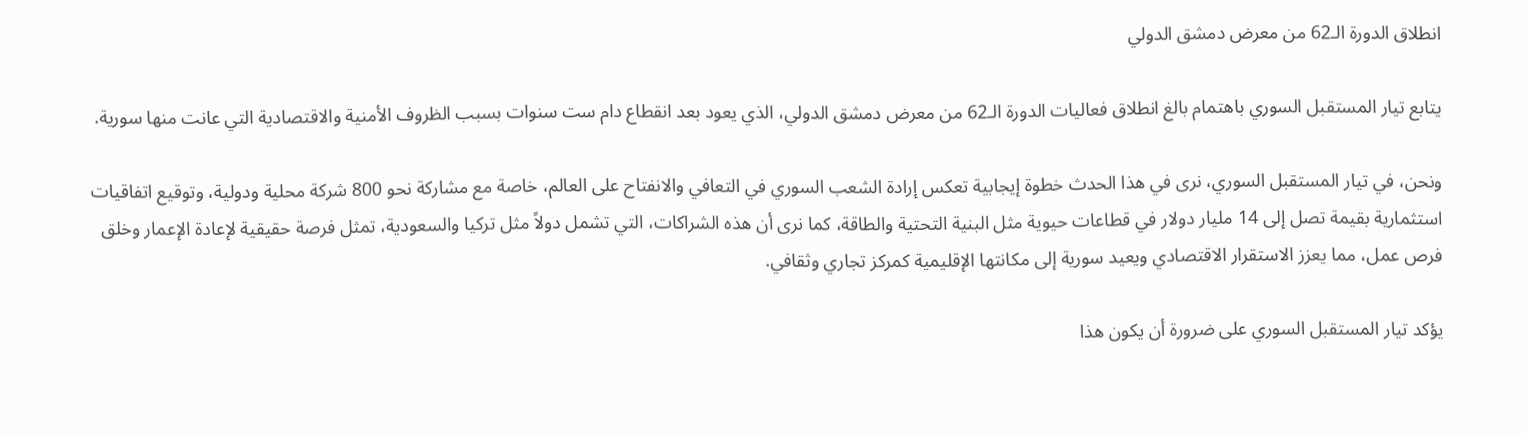انطلاق الدورة الـ62 من معرض دمشق الدولي

يتابع تيار المستقبل السوري باهتمام بالغ انطلاق فعاليات الدورة الـ62 من معرض دمشق الدولي، الذي يعود بعد انقطاع دام ست سنوات بسبب الظروف الأمنية والاقتصادية التي عانت منها سورية.

ونحن، في تيار المستقبل السوري، نرى في هذا الحدث خطوة إيجابية تعكس إرادة الشعب السوري في التعافي والانفتاح على العالم، خاصة مع مشاركة نحو 800 شركة محلية ودولية، وتوقيع اتفاقيات استثمارية بقيمة تصل إلى 14 مليار دولار في قطاعات حيوية مثل البنية التحتية والطاقة، كما نرى أن هذه الشراكات، التي تشمل دولاً مثل تركيا والسعودية، تمثل فرصة حقيقية لإعادة الإعمار وخلق فرص عمل، مما يعزز الاستقرار الاقتصادي ويعيد سورية إلى مكانتها الإقليمية كمركز تجاري وثقافي.

يؤكد تيار المستقبل السوري على ضرورة أن يكون هذا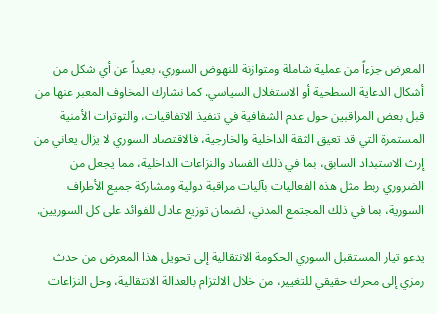المعرض جزءاً من عملية شاملة ومتوازنة للنهوض السوري، بعيداً عن أي شكل من أشكال الدعاية السطحية أو الاستغلال السياسي. كما نشارك المخاوف المعبر عنها من قبل بعض المراقبين حول عدم الشفافية في تنفيذ الاتفاقيات، والتوترات الأمنية المستمرة التي قد تعيق الثقة الداخلية والخارجية، فالاقتصاد السوري لا يزال يعاني من إرث الاستبداد السابق، بما في ذلك الفساد والنزاعات الداخلية، مما يجعل من الضروري ربط مثل هذه الفعاليات بآليات مراقبة دولية ومشاركة جميع الأطراف السورية، بما في ذلك المجتمع المدني، لضمان توزيع عادل للفوائد على كل السوريين.

يدعو تيار المستقبل السوري الحكومة الانتقالية إلى تحويل هذا المعرض من حدث رمزي إلى محرك حقيقي للتغيير، من خلال الالتزام بالعدالة الانتقالية، وحل النزاعات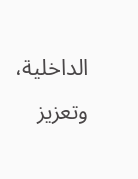الداخلية، وتعزيز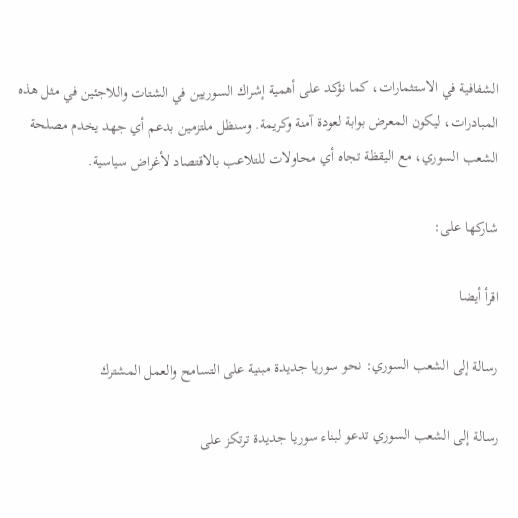الشفافية في الاستثمارات، كما نؤكد على أهمية إشراك السوريين في الشتات واللاجئين في مثل هذه المبادرات، ليكون المعرض بوابة لعودة آمنة وكريمة. وسنظل ملتزمين بدعم أي جهد يخدم مصلحة الشعب السوري، مع اليقظة تجاه أي محاولات للتلاعب بالاقتصاد لأغراض سياسية.

شاركها على:

اقرأ أيضا

رسالة إلى الشعب السوري: نحو سوريا جديدة مبنية على التسامح والعمل المشترك

رسالة إلى الشعب السوري تدعو لبناء سوريا جديدة ترتكز على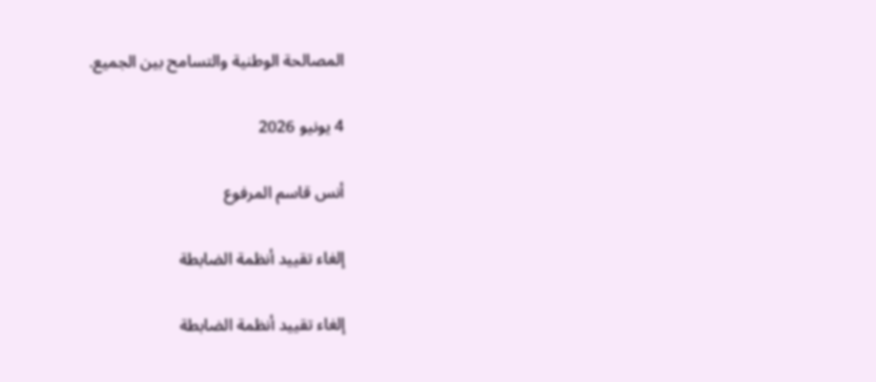المصالحة الوطنية والتسامح بين الجميع.

4 يونيو 2026

أنس قاسم المرفوع

إلغاء تقييد أنظمة الضابطة

إلغاء تقييد أنظمة الضابطة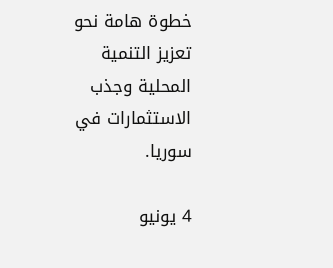خطوة هامة نحو تعزيز التنمية المحلية وجذب الاستثمارات في سوريا.

4 يونيو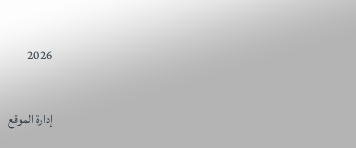2026

إدارة الموقع